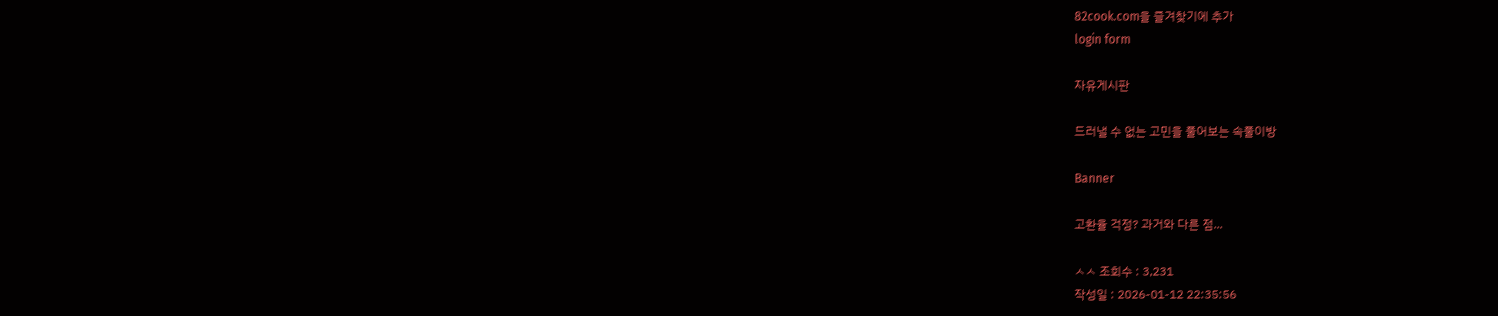82cook.com을 즐겨찾기에 추가
login form

자유게시판

드러낼 수 없는 고민을 풀어보는 속풀이방

Banner

고환율 걱정? 과거와 다른 점...

ㅅㅅ 조회수 : 3,231
작성일 : 2026-01-12 22:35:56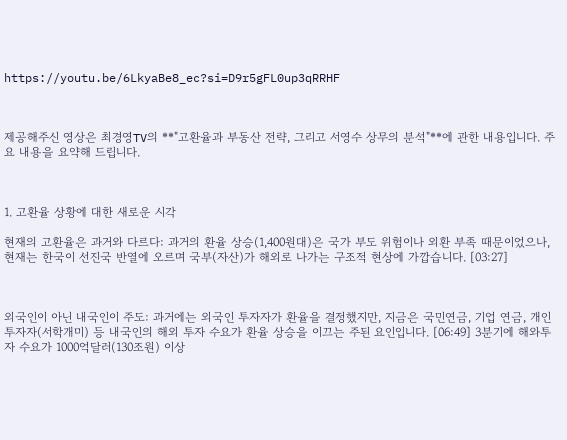https://youtu.be/6LkyaBe8_ec?si=D9r5gFL0up3qRRHF



제공해주신 영상은 최경영TV의 **"고환율과 부동산 전략, 그리고 서영수 상무의 분석"**에 관한 내용입니다. 주요 내용을 요약해 드립니다.



1. 고환율 상황에 대한 새로운 시각

현재의 고환율은 과거와 다르다: 과거의 환율 상승(1,400원대)은 국가 부도 위험이나 외환 부족 때문이었으나, 현재는 한국이 선진국 반열에 오르며 국부(자산)가 해외로 나가는 구조적 현상에 가깝습니다. [03:27]



외국인이 아닌 내국인이 주도: 과거에는 외국인 투자자가 환율을 결정했지만, 지금은 국민연금, 기업 연금, 개인 투자자(서학개미) 등 내국인의 해외 투자 수요가 환율 상승을 이끄는 주된 요인입니다. [06:49] 3분기에 해와투자 수요가 1000억달러(130조원) 이상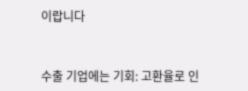이랍니다



수출 기업에는 기회: 고환율로 인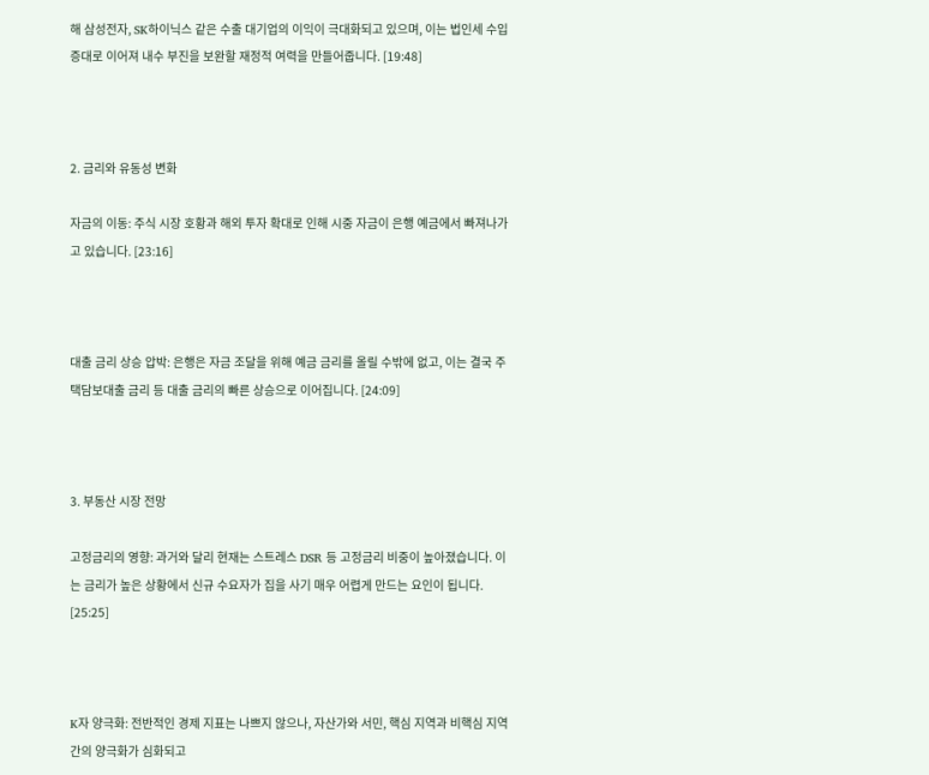해 삼성전자, SK하이닉스 같은 수출 대기업의 이익이 극대화되고 있으며, 이는 법인세 수입 증대로 이어져 내수 부진을 보완할 재정적 여력을 만들어줍니다. [19:48]



2. 금리와 유동성 변화

자금의 이동: 주식 시장 호황과 해외 투자 확대로 인해 시중 자금이 은행 예금에서 빠져나가고 있습니다. [23:16]



대출 금리 상승 압박: 은행은 자금 조달을 위해 예금 금리를 올릴 수밖에 없고, 이는 결국 주택담보대출 금리 등 대출 금리의 빠른 상승으로 이어집니다. [24:09]



3. 부동산 시장 전망

고정금리의 영향: 과거와 달리 현재는 스트레스 DSR 등 고정금리 비중이 높아졌습니다. 이는 금리가 높은 상황에서 신규 수요자가 집을 사기 매우 어렵게 만드는 요인이 됩니다. [25:25]



K자 양극화: 전반적인 경제 지표는 나쁘지 않으나, 자산가와 서민, 핵심 지역과 비핵심 지역 간의 양극화가 심화되고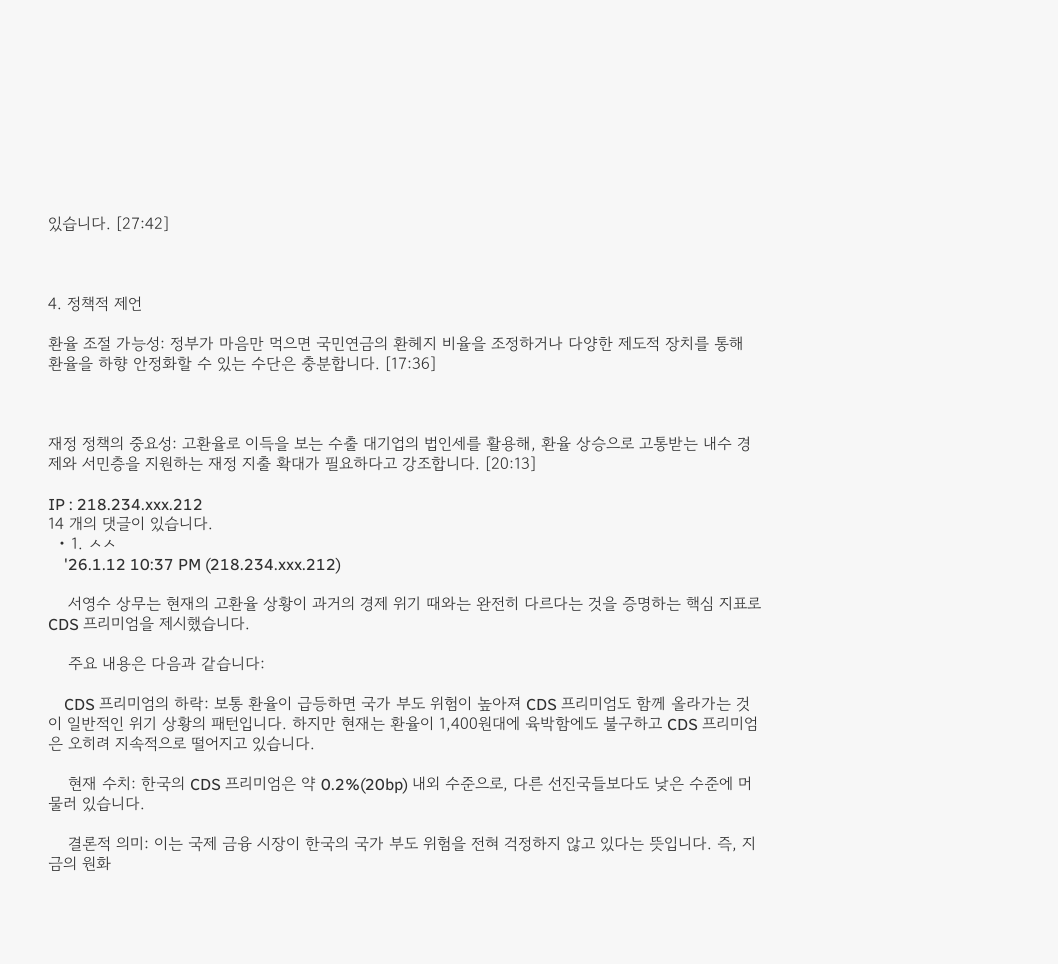있습니다. [27:42]



4. 정책적 제언

환율 조절 가능성: 정부가 마음만 먹으면 국민연금의 환헤지 비율을 조정하거나 다양한 제도적 장치를 통해 환율을 하향 안정화할 수 있는 수단은 충분합니다. [17:36]



재정 정책의 중요성: 고환율로 이득을 보는 수출 대기업의 법인세를 활용해, 환율 상승으로 고통받는 내수 경제와 서민층을 지원하는 재정 지출 확대가 필요하다고 강조합니다. [20:13]

IP : 218.234.xxx.212
14 개의 댓글이 있습니다.
  • 1. ㅅㅅ
    '26.1.12 10:37 PM (218.234.xxx.212)

    서영수 상무는 현재의 고환율 상황이 과거의 경제 위기 때와는 완전히 다르다는 것을 증명하는 핵심 지표로 CDS 프리미엄을 제시했습니다.

    주요 내용은 다음과 같습니다:

    CDS 프리미엄의 하락: 보통 환율이 급등하면 국가 부도 위험이 높아져 CDS 프리미엄도 함께 올라가는 것이 일반적인 위기 상황의 패턴입니다. 하지만 현재는 환율이 1,400원대에 육박함에도 불구하고 CDS 프리미엄은 오히려 지속적으로 떨어지고 있습니다.

    현재 수치: 한국의 CDS 프리미엄은 약 0.2%(20bp) 내외 수준으로, 다른 선진국들보다도 낮은 수준에 머물러 있습니다.

    결론적 의미: 이는 국제 금융 시장이 한국의 국가 부도 위험을 전혀 걱정하지 않고 있다는 뜻입니다. 즉, 지금의 원화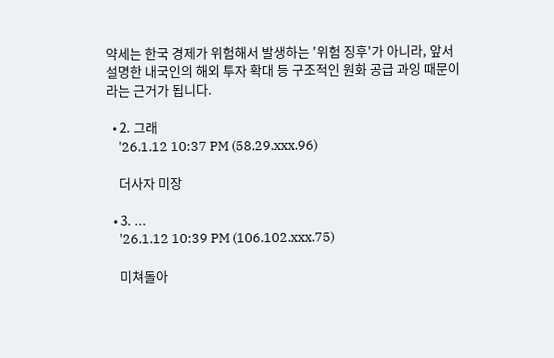약세는 한국 경제가 위험해서 발생하는 '위험 징후'가 아니라, 앞서 설명한 내국인의 해외 투자 확대 등 구조적인 원화 공급 과잉 때문이라는 근거가 됩니다.

  • 2. 그래
    '26.1.12 10:37 PM (58.29.xxx.96)

    더사자 미장

  • 3. ...
    '26.1.12 10:39 PM (106.102.xxx.75)

    미쳐돌아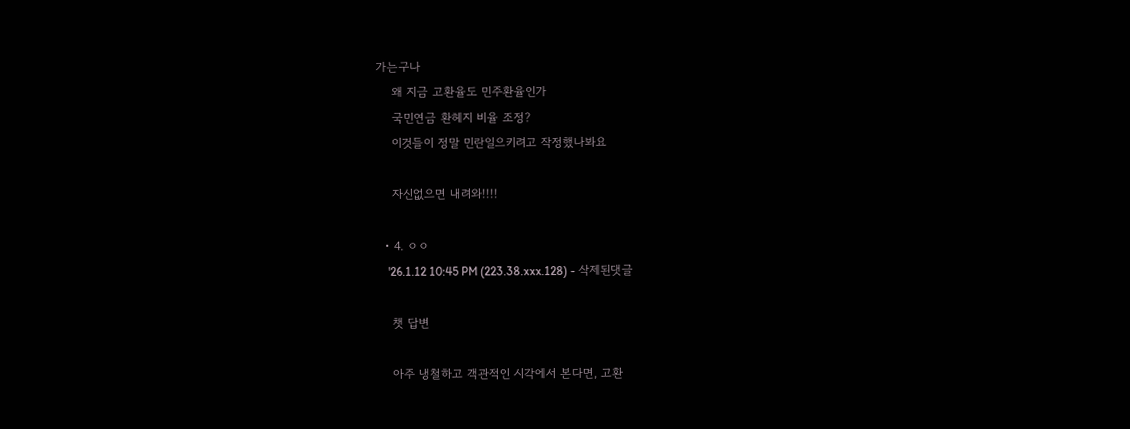가는구나
    왜 지금 고환율도 민주환율인가
    국민연금 환헤지 비율 조정?
    이것들이 정말 민란일으키려고 작정했나봐요

    자신없으면 내려와!!!!

  • 4. ㅇㅇ
    '26.1.12 10:45 PM (223.38.xxx.128) - 삭제된댓글

    챗 답변

    아주 냉철하고 객관적인 시각에서 본다면, 고환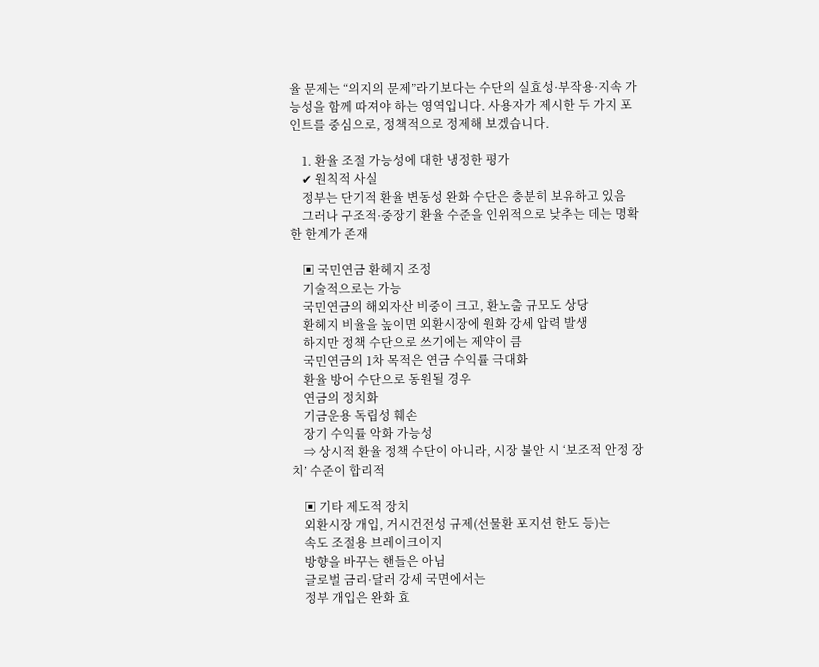율 문제는 “의지의 문제”라기보다는 수단의 실효성·부작용·지속 가능성을 함께 따져야 하는 영역입니다. 사용자가 제시한 두 가지 포인트를 중심으로, 정책적으로 정제해 보겠습니다.

    1. 환율 조절 가능성에 대한 냉정한 평가
    ✔ 원칙적 사실
    정부는 단기적 환율 변동성 완화 수단은 충분히 보유하고 있음
    그러나 구조적·중장기 환율 수준을 인위적으로 낮추는 데는 명확한 한계가 존재

    ▣ 국민연금 환헤지 조정
    기술적으로는 가능
    국민연금의 해외자산 비중이 크고, 환노출 규모도 상당
    환헤지 비율을 높이면 외환시장에 원화 강세 압력 발생
    하지만 정책 수단으로 쓰기에는 제약이 큼
    국민연금의 1차 목적은 연금 수익률 극대화
    환율 방어 수단으로 동원될 경우
    연금의 정치화
    기금운용 독립성 훼손
    장기 수익률 악화 가능성
    ⇒ 상시적 환율 정책 수단이 아니라, 시장 불안 시 ‘보조적 안정 장치’ 수준이 합리적

    ▣ 기타 제도적 장치
    외환시장 개입, 거시건전성 규제(선물환 포지션 한도 등)는
    속도 조절용 브레이크이지
    방향을 바꾸는 핸들은 아님
    글로벌 금리·달러 강세 국면에서는
    정부 개입은 완화 효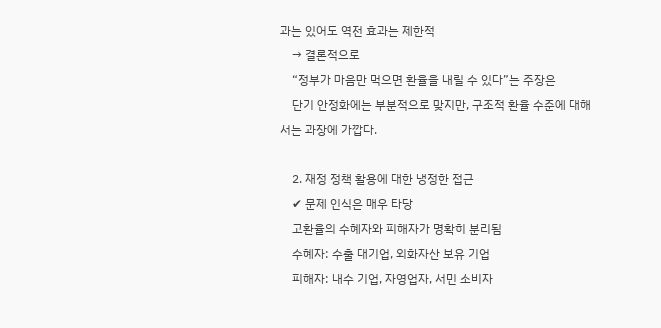과는 있어도 역전 효과는 제한적
    → 결론적으로
    “정부가 마음만 먹으면 환율을 내릴 수 있다”는 주장은
    단기 안정화에는 부분적으로 맞지만, 구조적 환율 수준에 대해서는 과장에 가깝다.

    2. 재정 정책 활용에 대한 냉정한 접근
    ✔ 문제 인식은 매우 타당
    고환율의 수혜자와 피해자가 명확히 분리됨
    수혜자: 수출 대기업, 외화자산 보유 기업
    피해자: 내수 기업, 자영업자, 서민 소비자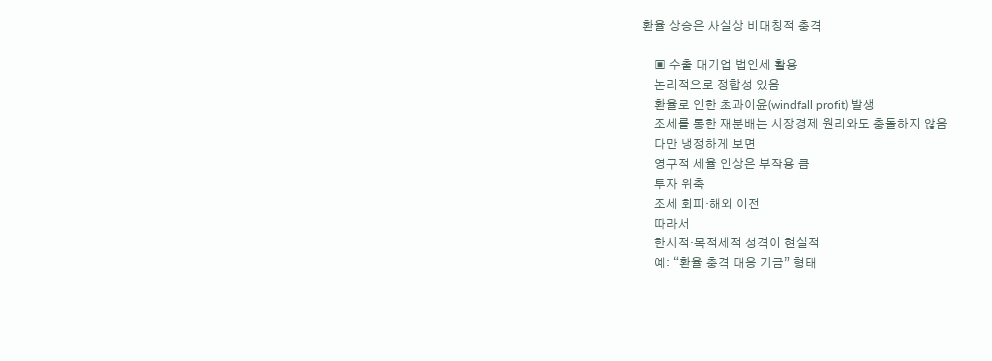환율 상승은 사실상 비대칭적 충격

    ▣ 수출 대기업 법인세 활용
    논리적으로 정합성 있음
    환율로 인한 초과이윤(windfall profit) 발생
    조세를 통한 재분배는 시장경제 원리와도 충돌하지 않음
    다만 냉정하게 보면
    영구적 세율 인상은 부작용 큼
    투자 위축
    조세 회피·해외 이전
    따라서
    한시적·목적세적 성격이 현실적
    예: “환율 충격 대응 기금” 형태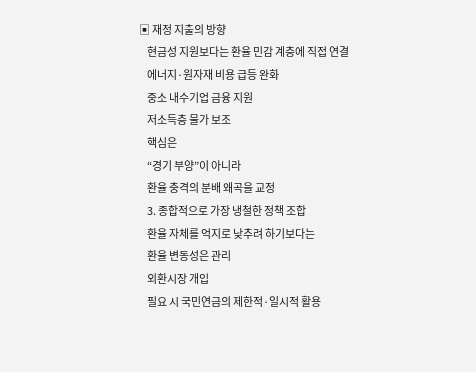▣ 재정 지출의 방향
    현금성 지원보다는 환율 민감 계층에 직접 연결
    에너지·원자재 비용 급등 완화
    중소 내수기업 금융 지원
    저소득층 물가 보조
    핵심은
    “경기 부양”이 아니라
    환율 충격의 분배 왜곡을 교정
    3. 종합적으로 가장 냉철한 정책 조합
    환율 자체를 억지로 낮추려 하기보다는
    환율 변동성은 관리
    외환시장 개입
    필요 시 국민연금의 제한적·일시적 활용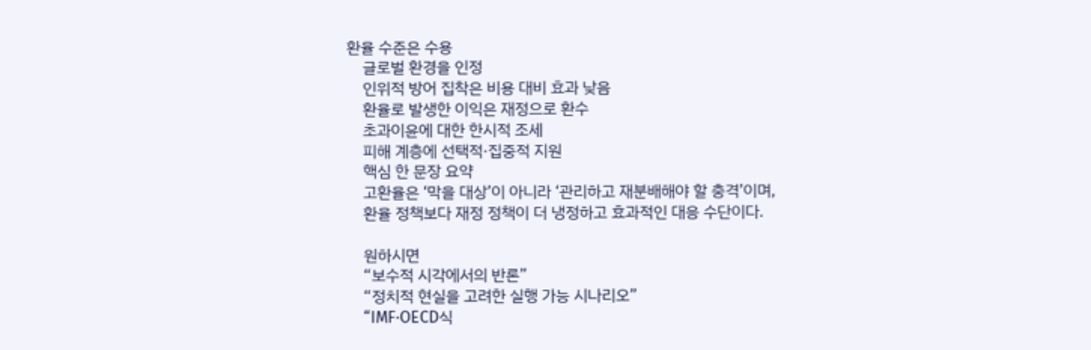환율 수준은 수용
    글로벌 환경을 인정
    인위적 방어 집착은 비용 대비 효과 낮음
    환율로 발생한 이익은 재정으로 환수
    초과이윤에 대한 한시적 조세
    피해 계층에 선택적·집중적 지원
    핵심 한 문장 요약
    고환율은 ‘막을 대상’이 아니라 ‘관리하고 재분배해야 할 충격’이며,
    환율 정책보다 재정 정책이 더 냉정하고 효과적인 대응 수단이다.

    원하시면
    “보수적 시각에서의 반론”
    “정치적 현실을 고려한 실행 가능 시나리오”
    “IMF·OECD식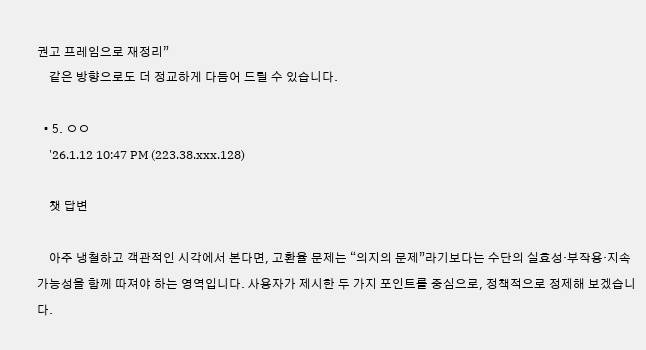권고 프레임으로 재정리”
    같은 방향으로도 더 정교하게 다듬어 드릴 수 있습니다.

  • 5. ㅇㅇ
    '26.1.12 10:47 PM (223.38.xxx.128)

    챗 답변

    아주 냉철하고 객관적인 시각에서 본다면, 고환율 문제는 “의지의 문제”라기보다는 수단의 실효성·부작용·지속 가능성을 함께 따져야 하는 영역입니다. 사용자가 제시한 두 가지 포인트를 중심으로, 정책적으로 정제해 보겠습니다.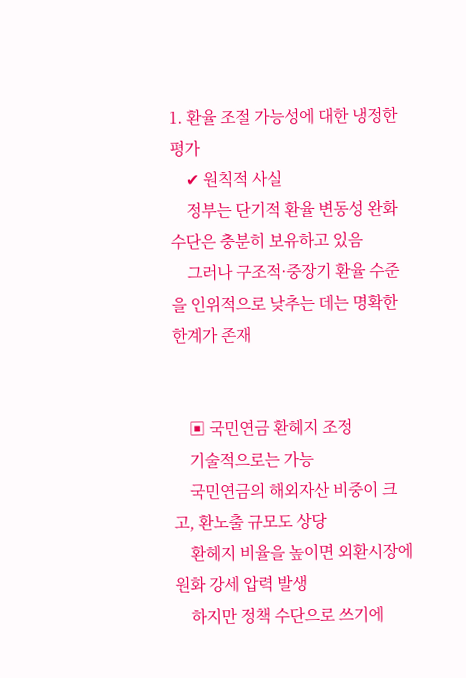1. 환율 조절 가능성에 대한 냉정한 평가
    ✔ 원칙적 사실
    정부는 단기적 환율 변동성 완화 수단은 충분히 보유하고 있음
    그러나 구조적·중장기 환율 수준을 인위적으로 낮추는 데는 명확한 한계가 존재


    ▣ 국민연금 환헤지 조정
    기술적으로는 가능
    국민연금의 해외자산 비중이 크고, 환노출 규모도 상당
    환헤지 비율을 높이면 외환시장에 원화 강세 압력 발생
    하지만 정책 수단으로 쓰기에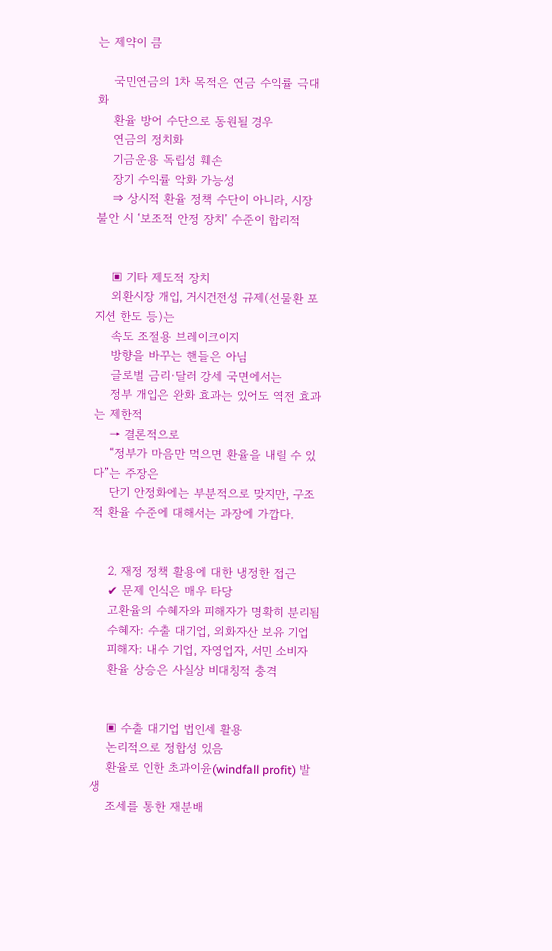는 제약이 큼

    국민연금의 1차 목적은 연금 수익률 극대화
    환율 방어 수단으로 동원될 경우
    연금의 정치화
    기금운용 독립성 훼손
    장기 수익률 악화 가능성
    ⇒ 상시적 환율 정책 수단이 아니라, 시장 불안 시 ‘보조적 안정 장치’ 수준이 합리적


    ▣ 기타 제도적 장치
    외환시장 개입, 거시건전성 규제(선물환 포지션 한도 등)는
    속도 조절용 브레이크이지
    방향을 바꾸는 핸들은 아님
    글로벌 금리·달러 강세 국면에서는
    정부 개입은 완화 효과는 있어도 역전 효과는 제한적
    → 결론적으로
    “정부가 마음만 먹으면 환율을 내릴 수 있다”는 주장은
    단기 안정화에는 부분적으로 맞지만, 구조적 환율 수준에 대해서는 과장에 가깝다.


    2. 재정 정책 활용에 대한 냉정한 접근
    ✔ 문제 인식은 매우 타당
    고환율의 수혜자와 피해자가 명확히 분리됨
    수혜자: 수출 대기업, 외화자산 보유 기업
    피해자: 내수 기업, 자영업자, 서민 소비자
    환율 상승은 사실상 비대칭적 충격


    ▣ 수출 대기업 법인세 활용
    논리적으로 정합성 있음
    환율로 인한 초과이윤(windfall profit) 발생
    조세를 통한 재분배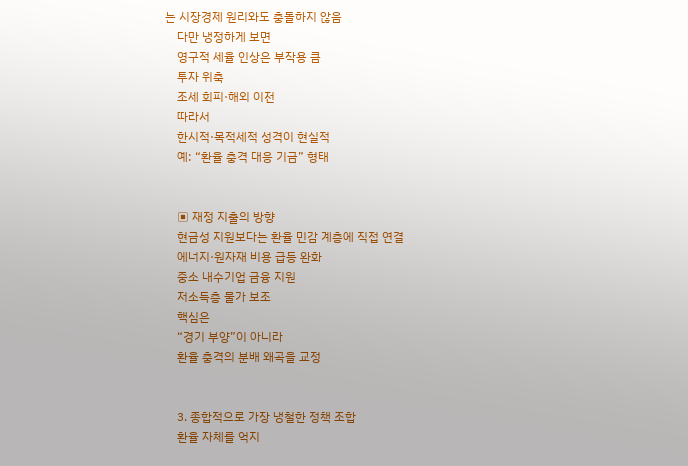는 시장경제 원리와도 충돌하지 않음
    다만 냉정하게 보면
    영구적 세율 인상은 부작용 큼
    투자 위축
    조세 회피·해외 이전
    따라서
    한시적·목적세적 성격이 현실적
    예: “환율 충격 대응 기금” 형태


    ▣ 재정 지출의 방향
    현금성 지원보다는 환율 민감 계층에 직접 연결
    에너지·원자재 비용 급등 완화
    중소 내수기업 금융 지원
    저소득층 물가 보조
    핵심은
    “경기 부양”이 아니라
    환율 충격의 분배 왜곡을 교정


    3. 종합적으로 가장 냉철한 정책 조합
    환율 자체를 억지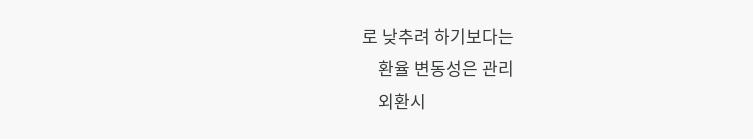로 낮추려 하기보다는
    환율 변동성은 관리
    외환시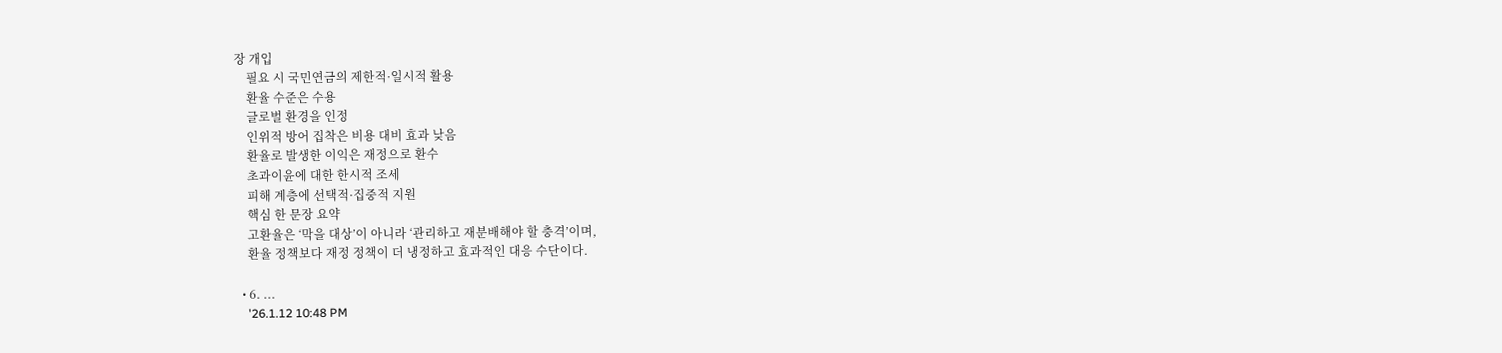장 개입
    필요 시 국민연금의 제한적·일시적 활용
    환율 수준은 수용
    글로벌 환경을 인정
    인위적 방어 집착은 비용 대비 효과 낮음
    환율로 발생한 이익은 재정으로 환수
    초과이윤에 대한 한시적 조세
    피해 계층에 선택적·집중적 지원
    핵심 한 문장 요약
    고환율은 ‘막을 대상’이 아니라 ‘관리하고 재분배해야 할 충격’이며,
    환율 정책보다 재정 정책이 더 냉정하고 효과적인 대응 수단이다.

  • 6. ...
    '26.1.12 10:48 PM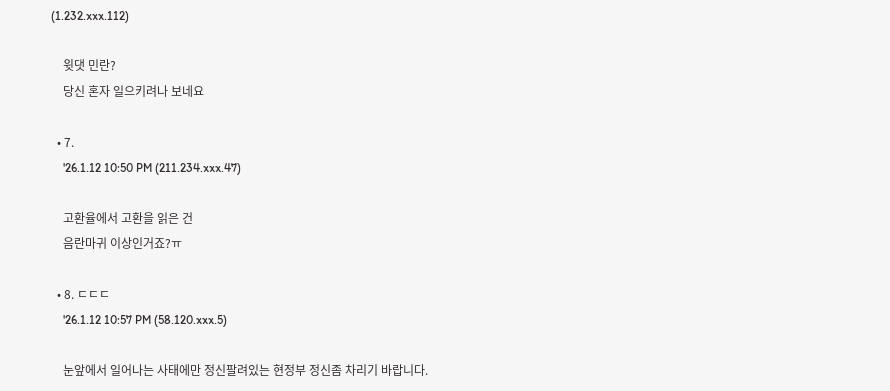(1.232.xxx.112)

    윗댓 민란?
    당신 혼자 일으키려나 보네요

  • 7.
    '26.1.12 10:50 PM (211.234.xxx.47)

    고환율에서 고환을 읽은 건
    음란마귀 이상인거죠?ㅠ

  • 8. ㄷㄷㄷ
    '26.1.12 10:57 PM (58.120.xxx.5)

    눈앞에서 일어나는 사태에만 정신팔려있는 현정부 정신좀 차리기 바랍니다.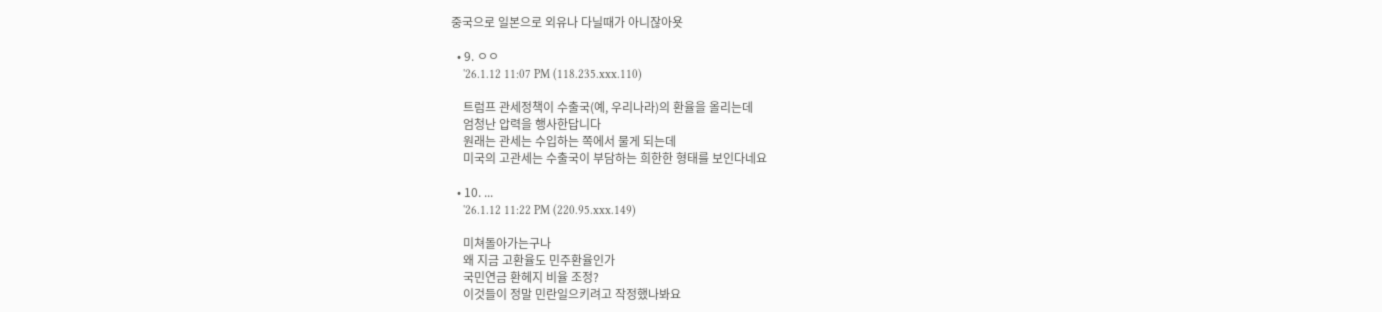중국으로 일본으로 외유나 다닐때가 아니잖아욧

  • 9. ㅇㅇ
    '26.1.12 11:07 PM (118.235.xxx.110)

    트럼프 관세정책이 수출국(예, 우리나라)의 환율을 올리는데
    엄청난 압력을 행사한답니다
    원래는 관세는 수입하는 쪽에서 물게 되는데
    미국의 고관세는 수출국이 부담하는 희한한 형태를 보인다네요

  • 10. ...
    '26.1.12 11:22 PM (220.95.xxx.149)

    미쳐돌아가는구나
    왜 지금 고환율도 민주환율인가
    국민연금 환헤지 비율 조정?
    이것들이 정말 민란일으키려고 작정했나봐요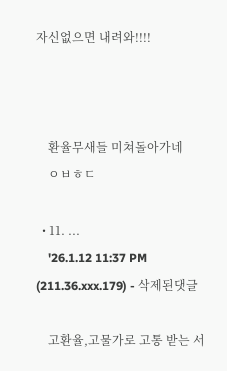자신없으면 내려와!!!!



    환율무새들 미쳐돌아가네
    ㅇㅂㅎㄷ

  • 11. ...
    '26.1.12 11:37 PM (211.36.xxx.179) - 삭제된댓글

    고환율,고물가로 고통 받는 서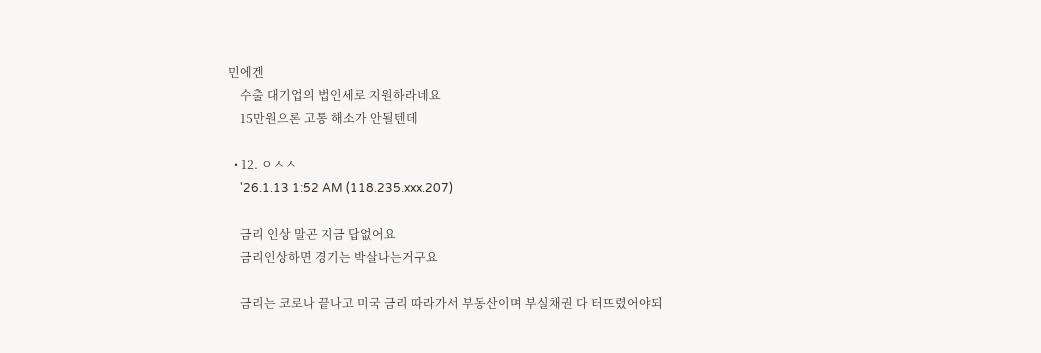민에겐
    수출 대기업의 법인세로 지원하라네요
    15만원으론 고통 해소가 안될텐데

  • 12. ㅇㅅㅅ
    '26.1.13 1:52 AM (118.235.xxx.207)

    금리 인상 말곤 지금 답없어요
    금리인상하면 경기는 박살나는거구요

    금리는 코로나 끝나고 미국 금리 따라가서 부동산이며 부실채권 다 터뜨렸어야되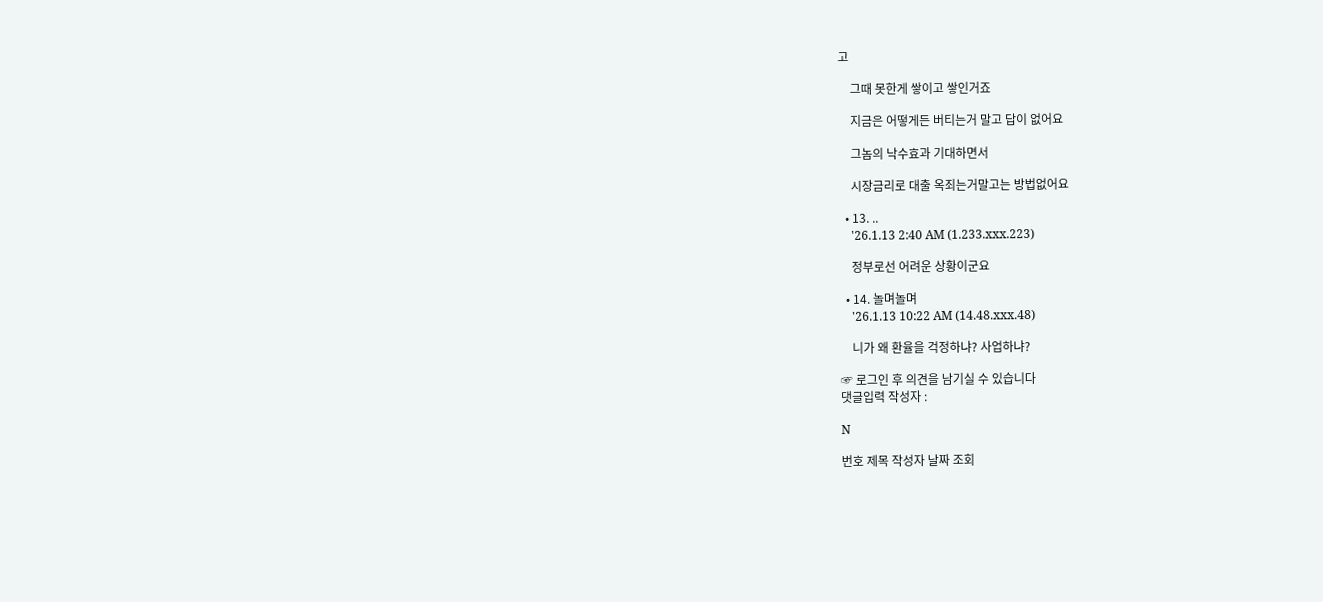고

    그때 못한게 쌓이고 쌓인거죠

    지금은 어떻게든 버티는거 말고 답이 없어요

    그놈의 낙수효과 기대하면서

    시장금리로 대출 옥죄는거말고는 방법없어요

  • 13. ..
    '26.1.13 2:40 AM (1.233.xxx.223)

    정부로선 어려운 상황이군요

  • 14. 놀며놀며
    '26.1.13 10:22 AM (14.48.xxx.48)

    니가 왜 환율을 걱정하냐? 사업하냐?

☞ 로그인 후 의견을 남기실 수 있습니다
댓글입력 작성자 :

N

번호 제목 작성자 날짜 조회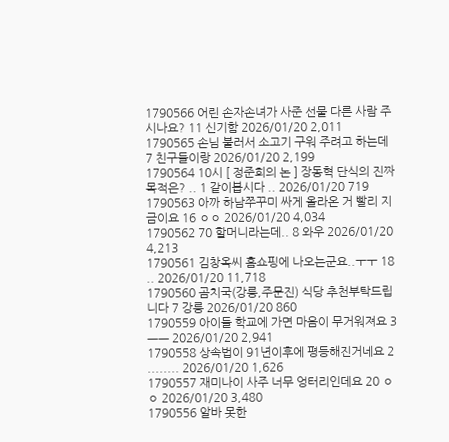1790566 어린 손자손녀가 사준 선물 다른 사람 주시나요? 11 신기함 2026/01/20 2,011
1790565 손님 불러서 소고기 구워 주려고 하는데 7 친구들이랑 2026/01/20 2,199
1790564 10시 [ 정준희의 논 ] 장동혁 단식의 진짜 목적은? .. 1 같이봅시다 .. 2026/01/20 719
1790563 아까 하남쭈꾸미 싸게 올라온 거 빨리 지금이요 16 ㅇㅇ 2026/01/20 4,034
1790562 70 할머니라는데.. 8 와우 2026/01/20 4,213
1790561 김창옥씨 홈쇼핑에 나오는군요..ㅜㅜ 18 .. 2026/01/20 11,718
1790560 곰치국(강릉,주문진) 식당 추천부탁드립니다 7 강릉 2026/01/20 860
1790559 아이들 학교에 가면 마음이 무거워져요 3 ㅡㅡ 2026/01/20 2,941
1790558 상속법이 91년이후에 평등해진거네요 2 ........ 2026/01/20 1,626
1790557 재미나이 사주 너무 엉터리인데요 20 ㅇㅇ 2026/01/20 3,480
1790556 알바 못한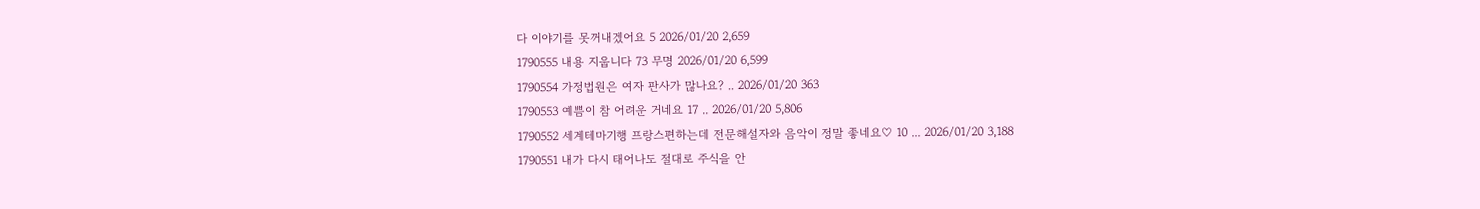다 이야기를 못꺼내겠어요 5 2026/01/20 2,659
1790555 내용 지웁니다 73 무명 2026/01/20 6,599
1790554 가정법원은 여자 판사가 많나요? .. 2026/01/20 363
1790553 예쁨이 참 어려운 거네요 17 .. 2026/01/20 5,806
1790552 세계테마기행 프랑스편하는데 전문해설자와 음악이 정말 좋네요♡ 10 ... 2026/01/20 3,188
1790551 내가 다시 태어나도 절대로 주식을 안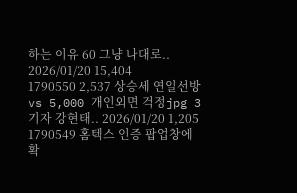하는 이유 60 그냥 나대로.. 2026/01/20 15,404
1790550 2,537 상승세 연일선방 vs 5,000 개인외면 걱정jpg 3 기자 강현태.. 2026/01/20 1,205
1790549 홈텍스 인증 팝업창에 확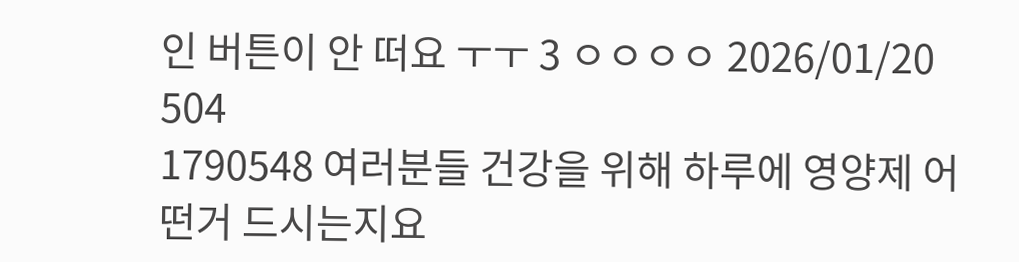인 버튼이 안 떠요 ㅜㅜ 3 ㅇㅇㅇㅇ 2026/01/20 504
1790548 여러분들 건강을 위해 하루에 영양제 어떤거 드시는지요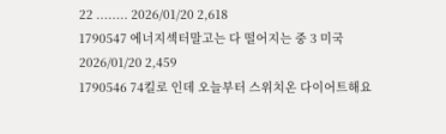22 ........ 2026/01/20 2,618
1790547 에너지섹터말고는 다 떨어지는 중 3 미국 2026/01/20 2,459
1790546 74킬로 인데 오늘부터 스위치온 다이어트해요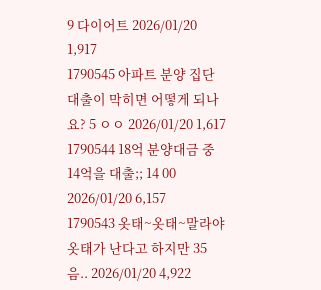9 다이어트 2026/01/20 1,917
1790545 아파트 분양 집단 대출이 막히면 어떻게 되나요? 5 ㅇㅇ 2026/01/20 1,617
1790544 18억 분양대금 중 14억을 대출;; 14 00 2026/01/20 6,157
1790543 옷태~옷태~말라야 옷태가 난다고 하지만 35 음.. 2026/01/20 4,922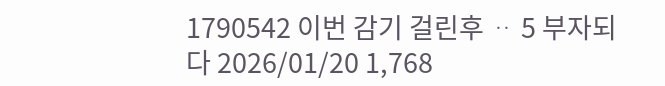1790542 이번 감기 걸린후 ᆢ 5 부자되다 2026/01/20 1,768